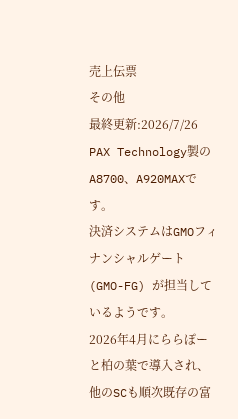売上伝票
その他
最終更新:2026/7/26
PAX Technology製のA8700、A920MAXです。
決済システムはGMOフィナンシャルゲート (GMO-FG) が担当しているようです。
2026年4月にららぽーと柏の葉で導入され、他のSCも順次既存の富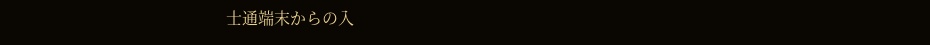士通端末からの入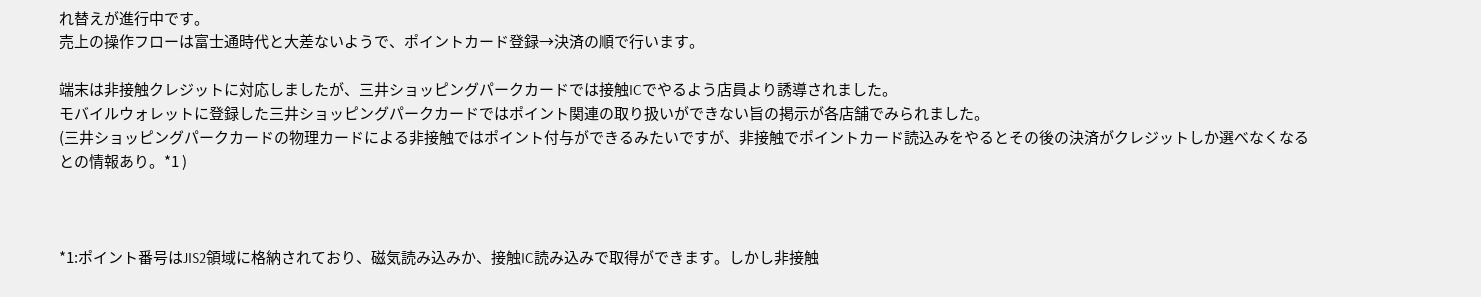れ替えが進行中です。
売上の操作フローは富士通時代と大差ないようで、ポイントカード登録→決済の順で行います。

端末は非接触クレジットに対応しましたが、三井ショッピングパークカードでは接触ICでやるよう店員より誘導されました。
モバイルウォレットに登録した三井ショッピングパークカードではポイント関連の取り扱いができない旨の掲示が各店舗でみられました。
(三井ショッピングパークカードの物理カードによる非接触ではポイント付与ができるみたいですが、非接触でポイントカード読込みをやるとその後の決済がクレジットしか選べなくなるとの情報あり。*1 )



*1:ポイント番号はJIS2領域に格納されており、磁気読み込みか、接触IC読み込みで取得ができます。しかし非接触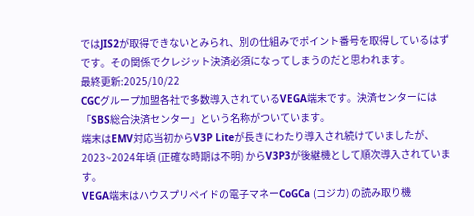ではJIS2が取得できないとみられ、別の仕組みでポイント番号を取得しているはずです。その関係でクレジット決済必須になってしまうのだと思われます。
最終更新:2025/10/22
CGCグループ加盟各社で多数導入されているVEGA端末です。決済センターには「SBS総合決済センター」という名称がついています。
端末はEMV対応当初からV3P Liteが長きにわたり導入され続けていましたが、2023~2024年頃 (正確な時期は不明) からV3P3が後継機として順次導入されています。
VEGA端末はハウスプリペイドの電子マネーCoGCa (コジカ) の読み取り機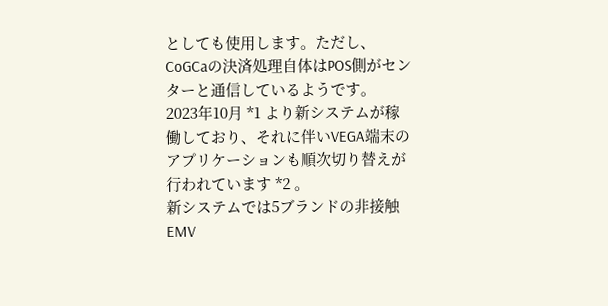としても使用します。ただし、CoGCaの決済処理自体はPOS側がセンターと通信しているようです。
2023年10月 *1 より新システムが稼働しており、それに伴いVEGA端末のアプリケーションも順次切り替えが行われています *2 。
新システムでは5ブランドの非接触EMV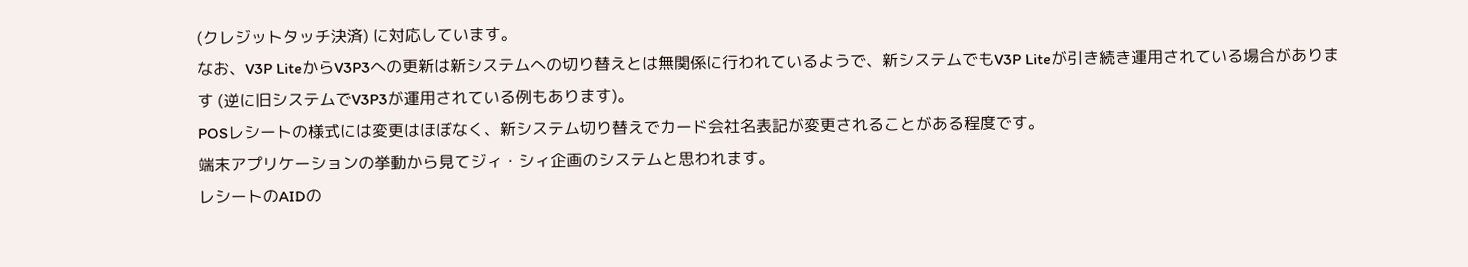(クレジットタッチ決済) に対応しています。
なお、V3P LiteからV3P3への更新は新システムへの切り替えとは無関係に行われているようで、新システムでもV3P Liteが引き続き運用されている場合があります (逆に旧システムでV3P3が運用されている例もあります)。
POSレシートの様式には変更はほぼなく、新システム切り替えでカード会社名表記が変更されることがある程度です。
端末アプリケーションの挙動から見てジィ・シィ企画のシステムと思われます。
レシートのAIDの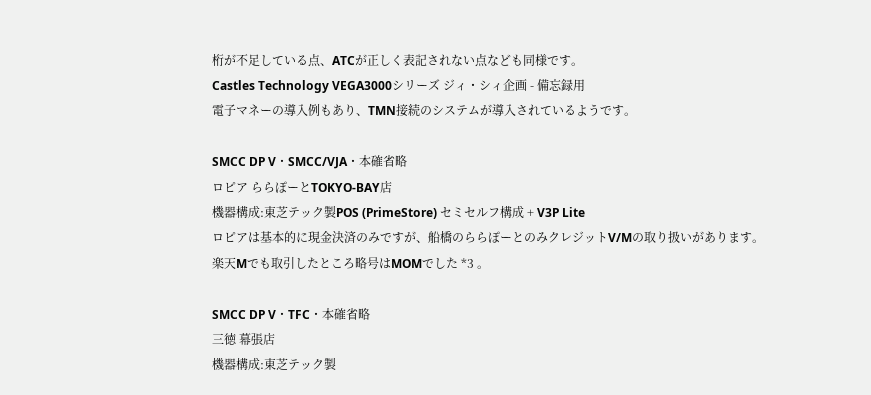桁が不足している点、ATCが正しく表記されない点なども同様です。
Castles Technology VEGA3000シリーズ ジィ・シィ企画 - 備忘録用
電子マネーの導入例もあり、TMN接続のシステムが導入されているようです。

SMCC DP V・SMCC/VJA・本確省略
ロピア ららぽーとTOKYO-BAY店
機器構成:東芝テック製POS (PrimeStore) セミセルフ構成 + V3P Lite
ロピアは基本的に現金決済のみですが、船橋のららぽーとのみクレジットV/Mの取り扱いがあります。
楽天Mでも取引したところ略号はMOMでした *3 。

SMCC DP V・TFC・本確省略
三徳 幕張店
機器構成:東芝テック製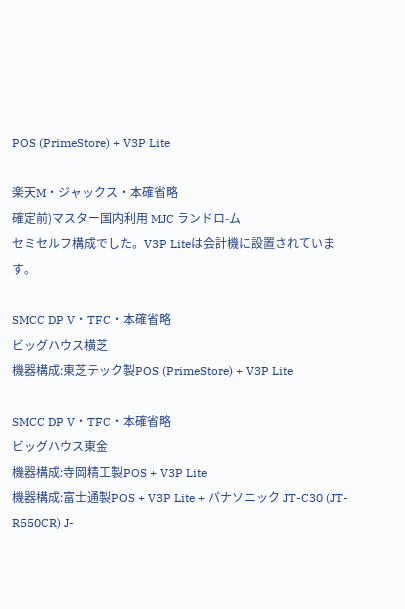POS (PrimeStore) + V3P Lite

楽天M・ジャックス・本確省略
確定前)マスター国内利用 MJC ランドロ-ム
セミセルフ構成でした。V3P Liteは会計機に設置されています。

SMCC DP V・TFC・本確省略
ビッグハウス横芝
機器構成:東芝テック製POS (PrimeStore) + V3P Lite

SMCC DP V・TFC・本確省略
ビッグハウス東金
機器構成:寺岡精工製POS + V3P Lite
機器構成:富士通製POS + V3P Lite + パナソニック JT-C30 (JT-R550CR) J-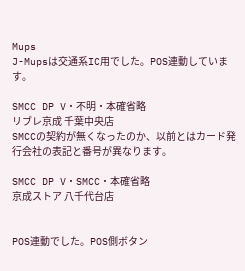Mups
J-Mupsは交通系IC用でした。POS連動しています。

SMCC DP V・不明・本確省略
リブレ京成 千葉中央店
SMCCの契約が無くなったのか、以前とはカード発行会社の表記と番号が異なります。

SMCC DP V・SMCC・本確省略
京成ストア 八千代台店


POS連動でした。POS側ボタン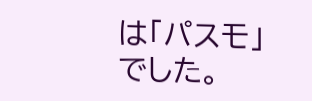は「パスモ」でした。